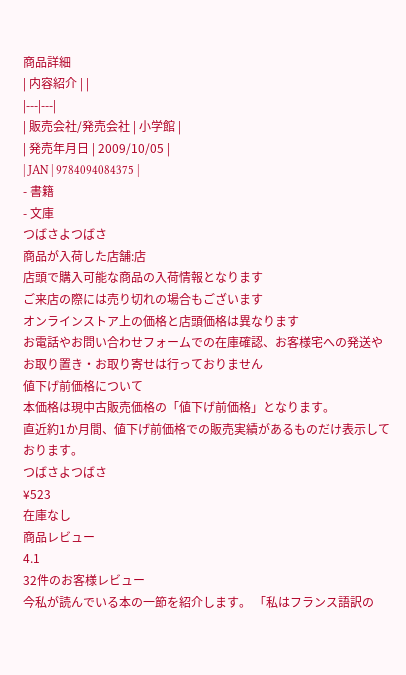商品詳細
| 内容紹介 | |
|---|---|
| 販売会社/発売会社 | 小学館 |
| 発売年月日 | 2009/10/05 |
| JAN | 9784094084375 |
- 書籍
- 文庫
つばさよつばさ
商品が入荷した店舗:店
店頭で購入可能な商品の入荷情報となります
ご来店の際には売り切れの場合もございます
オンラインストア上の価格と店頭価格は異なります
お電話やお問い合わせフォームでの在庫確認、お客様宅への発送やお取り置き・お取り寄せは行っておりません
値下げ前価格について
本価格は現中古販売価格の「値下げ前価格」となります。
直近約1か月間、値下げ前価格での販売実績があるものだけ表示しております。
つばさよつばさ
¥523
在庫なし
商品レビュー
4.1
32件のお客様レビュー
今私が読んでいる本の一節を紹介します。 「私はフランス語訳の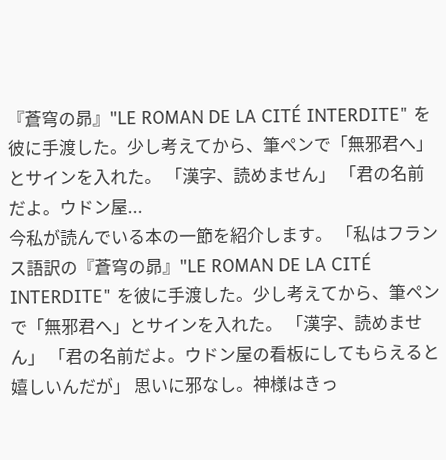『蒼穹の昴』"LE ROMAN DE LA CITÉ INTERDITE" を彼に手渡した。少し考えてから、筆ペンで「無邪君へ」とサインを入れた。 「漢字、読めません」 「君の名前だよ。ウドン屋...
今私が読んでいる本の一節を紹介します。 「私はフランス語訳の『蒼穹の昴』"LE ROMAN DE LA CITÉ INTERDITE" を彼に手渡した。少し考えてから、筆ペンで「無邪君へ」とサインを入れた。 「漢字、読めません」 「君の名前だよ。ウドン屋の看板にしてもらえると嬉しいんだが」 思いに邪なし。神様はきっ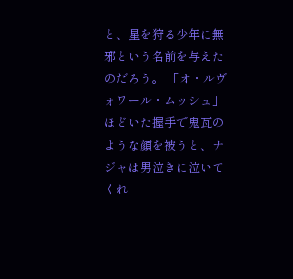と、星を狩る少年に無邪という名前を与えたのだろう。 「オ・ルヴォワール・ムッシュ」 ほどいた握手で鬼瓦のような顔を被うと、ナジャは男泣きに泣いてくれ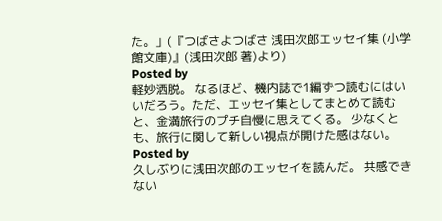た。」(『つばさよつばさ 浅田次郎エッセイ集 (小学館文庫)』(浅田次郎 著)より)
Posted by
軽妙洒脱。 なるほど、機内誌で1編ずつ読むにはいいだろう。ただ、エッセイ集としてまとめて読むと、金満旅行のプチ自慢に思えてくる。 少なくとも、旅行に関して新しい視点が開けた感はない。
Posted by
久しぶりに浅田次郎のエッセイを読んだ。 共感できない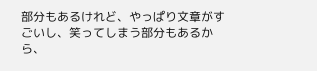部分もあるけれど、やっぱり文章がすごいし、笑ってしまう部分もあるから、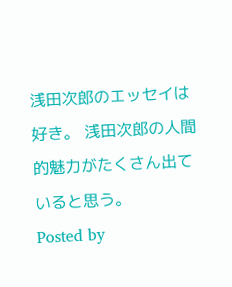浅田次郎のエッセイは好き。 浅田次郎の人間的魅力がたくさん出ていると思う。
Posted by